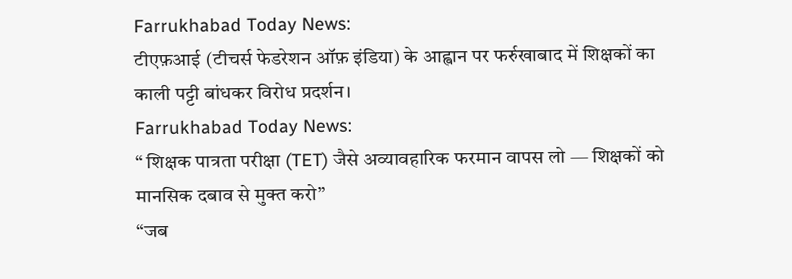Farrukhabad Today News:
टीएफ़आई (टीचर्स फेडरेशन ऑफ़ इंडिया) के आह्वान पर फर्रुखाबाद में शिक्षकों का काली पट्टी बांधकर विरोध प्रदर्शन।
Farrukhabad Today News:
“ शिक्षक पात्रता परीक्षा (TET) जैसे अव्यावहारिक फरमान वापस लो — शिक्षकों को मानसिक दबाव से मुक्त करो”
“जब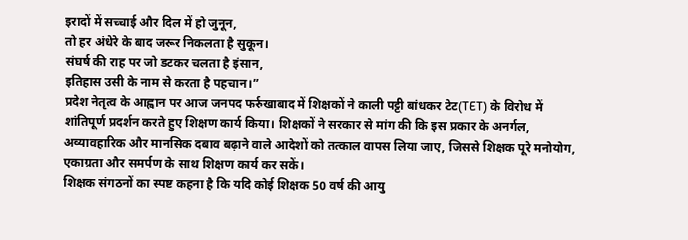इरादों में सच्चाई और दिल में हो जुनून,
तो हर अंधेरे के बाद जरूर निकलता है सुकून।
संघर्ष की राह पर जो डटकर चलता है इंसान,
इतिहास उसी के नाम से करता है पहचान।”
प्रदेश नेतृत्व के आह्वान पर आज जनपद फर्रुखाबाद में शिक्षकों ने काली पट्टी बांधकर टेट(TET) के विरोध में शांतिपूर्ण प्रदर्शन करते हुए शिक्षण कार्य किया। शिक्षकों ने सरकार से मांग की कि इस प्रकार के अनर्गल, अव्यावहारिक और मानसिक दबाव बढ़ाने वाले आदेशों को तत्काल वापस लिया जाए, जिससे शिक्षक पूरे मनोयोग, एकाग्रता और समर्पण के साथ शिक्षण कार्य कर सकें।
शिक्षक संगठनों का स्पष्ट कहना है कि यदि कोई शिक्षक 50 वर्ष की आयु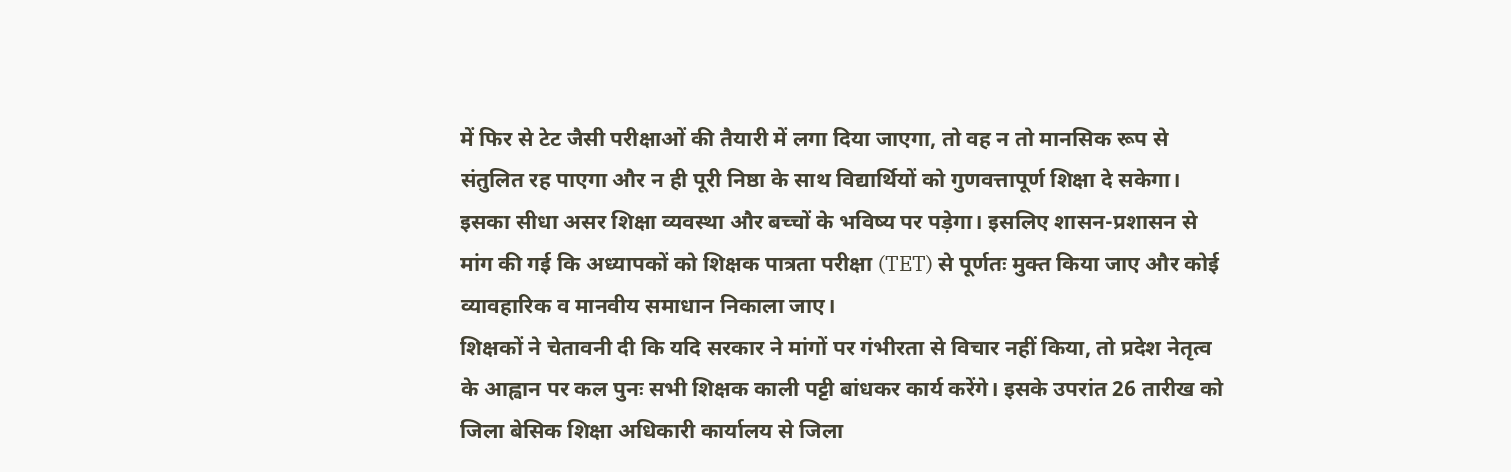में फिर से टेट जैसी परीक्षाओं की तैयारी में लगा दिया जाएगा, तो वह न तो मानसिक रूप से संतुलित रह पाएगा और न ही पूरी निष्ठा के साथ विद्यार्थियों को गुणवत्तापूर्ण शिक्षा दे सकेगा। इसका सीधा असर शिक्षा व्यवस्था और बच्चों के भविष्य पर पड़ेगा। इसलिए शासन-प्रशासन से मांग की गई कि अध्यापकों को शिक्षक पात्रता परीक्षा (TET) से पूर्णतः मुक्त किया जाए और कोई व्यावहारिक व मानवीय समाधान निकाला जाए।
शिक्षकों ने चेतावनी दी कि यदि सरकार ने मांगों पर गंभीरता से विचार नहीं किया, तो प्रदेश नेतृत्व के आह्वान पर कल पुनः सभी शिक्षक काली पट्टी बांधकर कार्य करेंगे। इसके उपरांत 26 तारीख को जिला बेसिक शिक्षा अधिकारी कार्यालय से जिला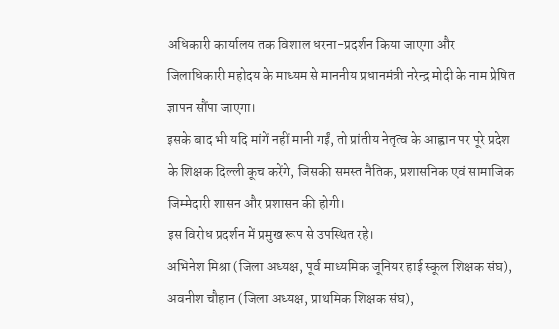अधिकारी कार्यालय तक विशाल धरना-प्रदर्शन किया जाएगा और जिलाधिकारी महोदय के माध्यम से माननीय प्रधानमंत्री नरेन्द्र मोदी के नाम प्रेषित ज्ञापन सौंपा जाएगा।
इसके बाद भी यदि मांगें नहीं मानी गईं, तो प्रांतीय नेतृत्व के आह्वान पर पूरे प्रदेश के शिक्षक दिल्ली कूच करेंगे, जिसकी समस्त नैतिक, प्रशासनिक एवं सामाजिक जिम्मेदारी शासन और प्रशासन की होगी।
इस विरोध प्रदर्शन में प्रमुख रूप से उपस्थित रहे।
अभिनेश मिश्रा (जिला अध्यक्ष, पूर्व माध्यमिक जूनियर हाई स्कूल शिक्षक संघ),
अवनीश चौहान (जिला अध्यक्ष, प्राथमिक शिक्षक संघ),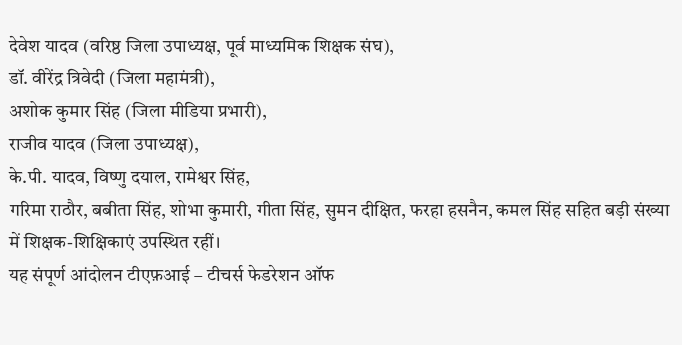देवेश यादव (वरिष्ठ जिला उपाध्यक्ष, पूर्व माध्यमिक शिक्षक संघ),
डॉ. वीरेंद्र त्रिवेदी (जिला महामंत्री),
अशोक कुमार सिंह (जिला मीडिया प्रभारी),
राजीव यादव (जिला उपाध्यक्ष),
के.पी. यादव, विष्णु दयाल, रामेश्वर सिंह,
गरिमा राठौर, बबीता सिंह, शोभा कुमारी, गीता सिंह, सुमन दीक्षित, फरहा हसनैन, कमल सिंह सहित बड़ी संख्या में शिक्षक-शिक्षिकाएं उपस्थित रहीं।
यह संपूर्ण आंदोलन टीएफ़आई – टीचर्स फेडरेशन ऑफ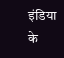इंडिया के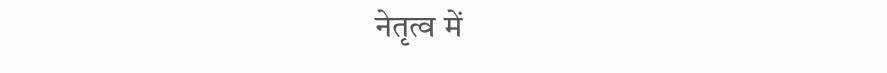नेतृत्व में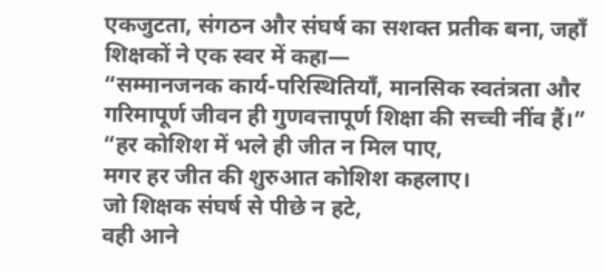एकजुटता, संगठन और संघर्ष का सशक्त प्रतीक बना, जहाँ शिक्षकों ने एक स्वर में कहा—
“सम्मानजनक कार्य-परिस्थितियाँ, मानसिक स्वतंत्रता और गरिमापूर्ण जीवन ही गुणवत्तापूर्ण शिक्षा की सच्ची नींव हैं।”
“हर कोशिश में भले ही जीत न मिल पाए,
मगर हर जीत की शुरुआत कोशिश कहलाए।
जो शिक्षक संघर्ष से पीछे न हटे,
वही आने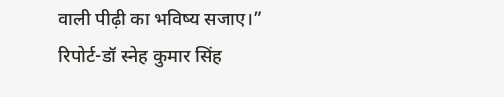वाली पीढ़ी का भविष्य सजाए।”
रिपोर्ट-डॉ स्नेह कुमार सिंह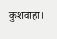कुशवाहा।